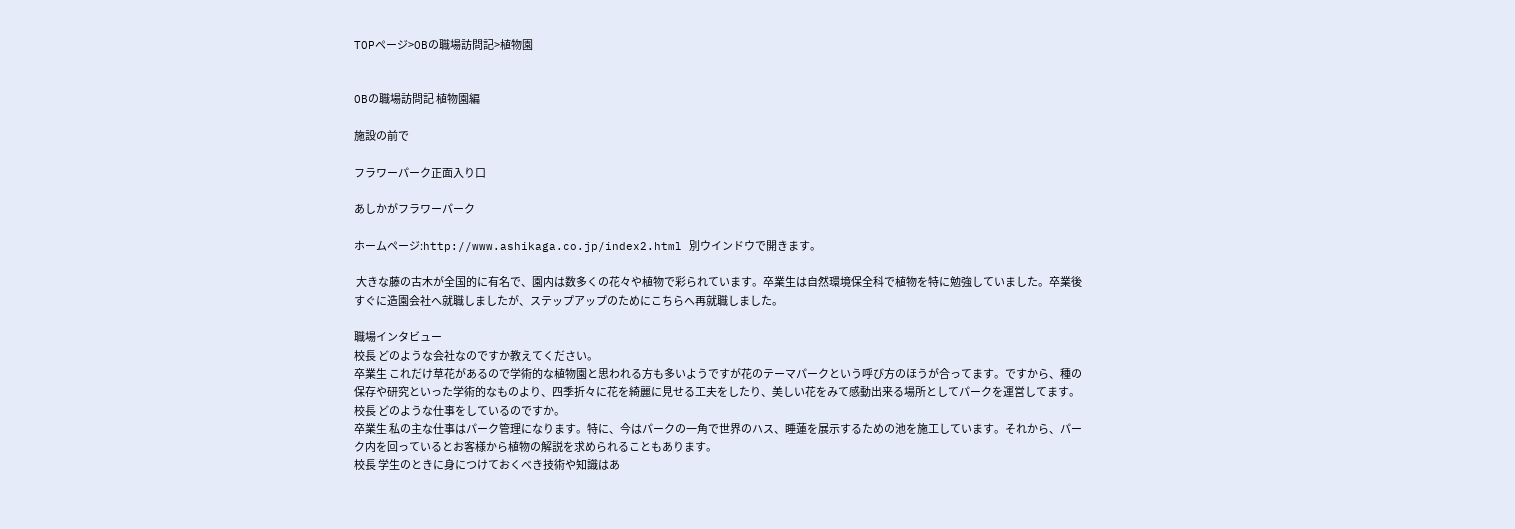TOPページ>OBの職場訪問記>植物園


OBの職場訪問記 植物園編

施設の前で

フラワーパーク正面入り口

あしかがフラワーパーク

ホームページ:http://www.ashikaga.co.jp/index2.html 別ウインドウで開きます。

 大きな藤の古木が全国的に有名で、園内は数多くの花々や植物で彩られています。卒業生は自然環境保全科で植物を特に勉強していました。卒業後すぐに造園会社へ就職しましたが、ステップアップのためにこちらへ再就職しました。

職場インタビュー
校長 どのような会社なのですか教えてください。
卒業生 これだけ草花があるので学術的な植物園と思われる方も多いようですが花のテーマパークという呼び方のほうが合ってます。ですから、種の保存や研究といった学術的なものより、四季折々に花を綺麗に見せる工夫をしたり、美しい花をみて感動出来る場所としてパークを運営してます。
校長 どのような仕事をしているのですか。
卒業生 私の主な仕事はパーク管理になります。特に、今はパークの一角で世界のハス、睡蓮を展示するための池を施工しています。それから、パーク内を回っているとお客様から植物の解説を求められることもあります。
校長 学生のときに身につけておくべき技術や知識はあ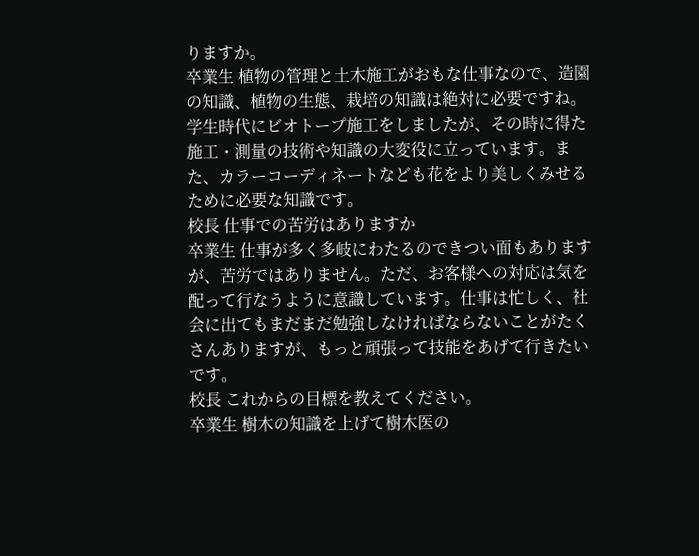りますか。
卒業生 植物の管理と土木施工がおもな仕事なので、造園の知識、植物の生態、栽培の知識は絶対に必要ですね。学生時代にビオトープ施工をしましたが、その時に得た施工・測量の技術や知識の大変役に立っています。また、カラーコーディネートなども花をより美しくみせるために必要な知識です。
校長 仕事での苦労はありますか
卒業生 仕事が多く多岐にわたるのできつい面もありますが、苦労ではありません。ただ、お客様への対応は気を配って行なうように意識しています。仕事は忙しく、社会に出てもまだまだ勉強しなければならないことがたくさんありますが、もっと頑張って技能をあげて行きたいです。
校長 これからの目標を教えてください。
卒業生 樹木の知識を上げて樹木医の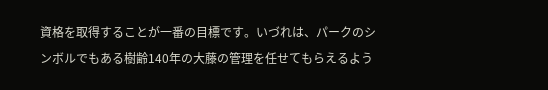資格を取得することが一番の目標です。いづれは、パークのシンボルでもある樹齢140年の大藤の管理を任せてもらえるよう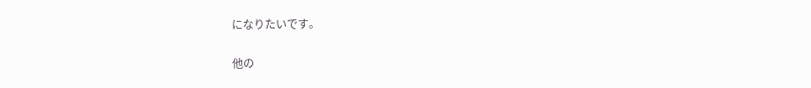になりたいです。

他の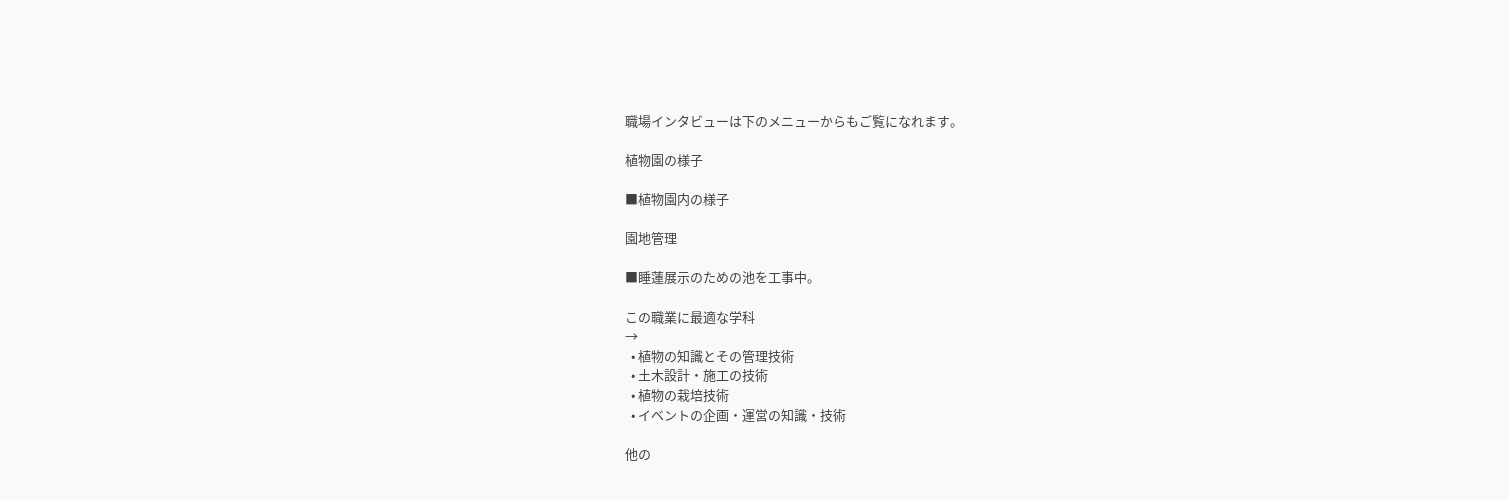職場インタビューは下のメニューからもご覧になれます。

植物園の様子

■植物園内の様子

園地管理

■睡蓮展示のための池を工事中。

この職業に最適な学科
→
  • 植物の知識とその管理技術
  • 土木設計・施工の技術
  • 植物の栽培技術
  • イベントの企画・運営の知識・技術

他の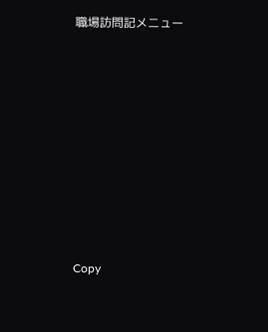職場訪問記メニュー














Copy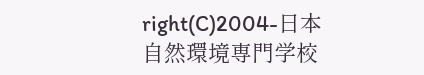right(C)2004-日本自然環境専門学校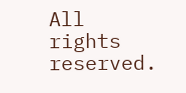All rights reserved.